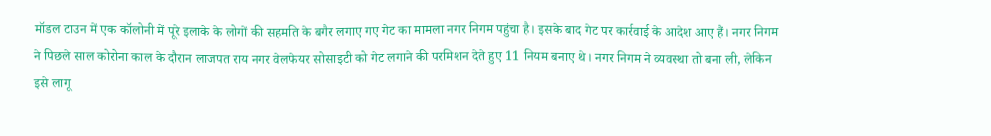मॉडल टाउन में एक कॉलोनी में पूरे इलाके के लोगों की सहमति के बगैर लगाए गए गेट का मामला नगर निगम पहुंचा है। इसके बाद गेट पर कार्रवाई के आदेश आए हैं। नगर निगम ने पिछले साल कोरोना काल के दौरान लाजपत राय नगर वेलफेयर सोसाइटी को गेट लगाने की परमिशन देते हुए 11 नियम बनाए थे। नगर निगम ने व्यवस्था तो बना ली, लेकिन इसे लागू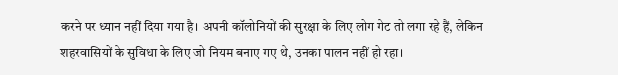करने पर ध्यान नहीं दिया गया है। अपनी कॉलोनियों की सुरक्षा के लिए लोग गेट तो लगा रहे हैं, लेकिन शहरवासियों के सुविधा के लिए जो नियम बनाए गए थे, उनका पालन नहीं हो रहा।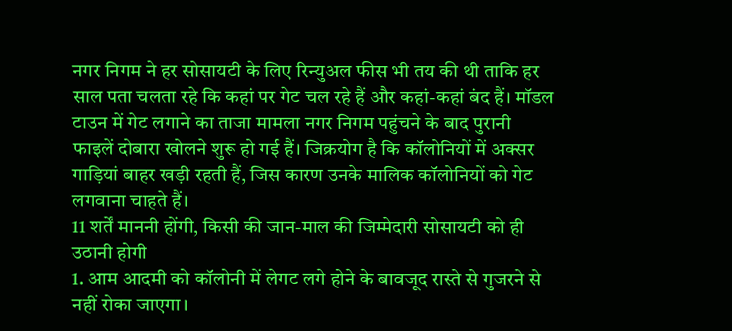नगर निगम ने हर सोसायटी के लिए रिन्युअल फीस भी तय की थी ताकि हर साल पता चलता रहे कि कहां पर गेट चल रहे हैं और कहां-कहां बंद हैं। मॉडल टाउन में गेट लगाने का ताजा मामला नगर निगम पहुंचने के बाद पुरानी फाइलें दोबारा खोलने शुरू हो गई हैं। जिक्रयोग है कि कॉलोनियों में अक्सर गाड़ियां बाहर खड़ी रहती हैं, जिस कारण उनके मालिक कॉलोनियों को गेट लगवाना चाहते हैं।
11 शर्तें माननी होंगी, किसी की जान-माल की जिम्मेदारी सोसायटी को ही उठानी होगी
1. आम आदमी को कॉलोनी में लेगट लगे होने के बावजूद रास्ते से गुजरने से नहीं रोका जाएगा।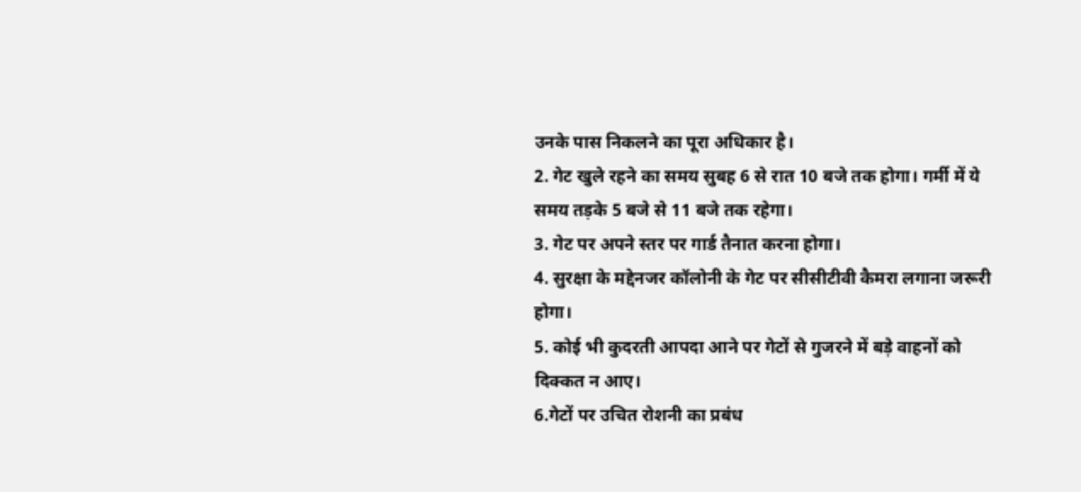उनके पास निकलने का पूरा अधिकार है।
2. गेट खुले रहने का समय सुबह 6 से रात 10 बजे तक होगा। गर्मी में ये समय तड़के 5 बजे से 11 बजे तक रहेगा।
3. गेट पर अपने स्तर पर गार्ड तैनात करना होगा।
4. सुरक्षा के मद्देनजर कॉलोनी के गेट पर सीसीटीवी कैमरा लगाना जरूरी होगा।
5. कोई भी कुदरती आपदा आने पर गेटों से गुजरने में बड़े वाहनों को दिक्कत न आए।
6.गेटों पर उचित रोशनी का प्रबंध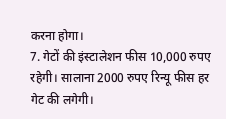करना होगा।
7. गेटों की इंस्टालेशन फीस 10,000 रुपए रहेगी। सालाना 2000 रुपए रिन्यू फीस हर गेट की लगेगी।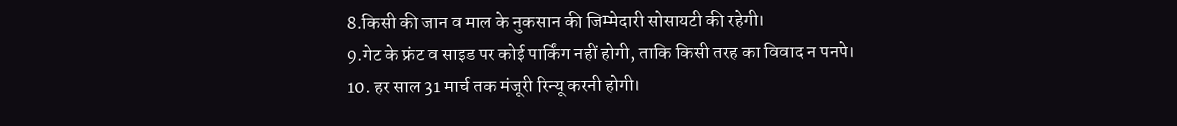8.किसी की जान व माल के नुकसान की जिम्मेदारी सोसायटी की रहेगी।
9.गेट के फ्रंट व साइड पर कोई पार्किंग नहीं होगी, ताकि किसी तरह का विवाद न पनपे।
10. हर साल 31 मार्च तक मंजूरी रिन्यू करनी होगी।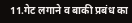11.गेट लगाने व बाकी प्रबंध का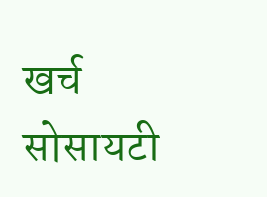खर्च सोसायटी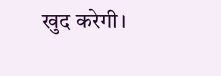खुद करेगी।